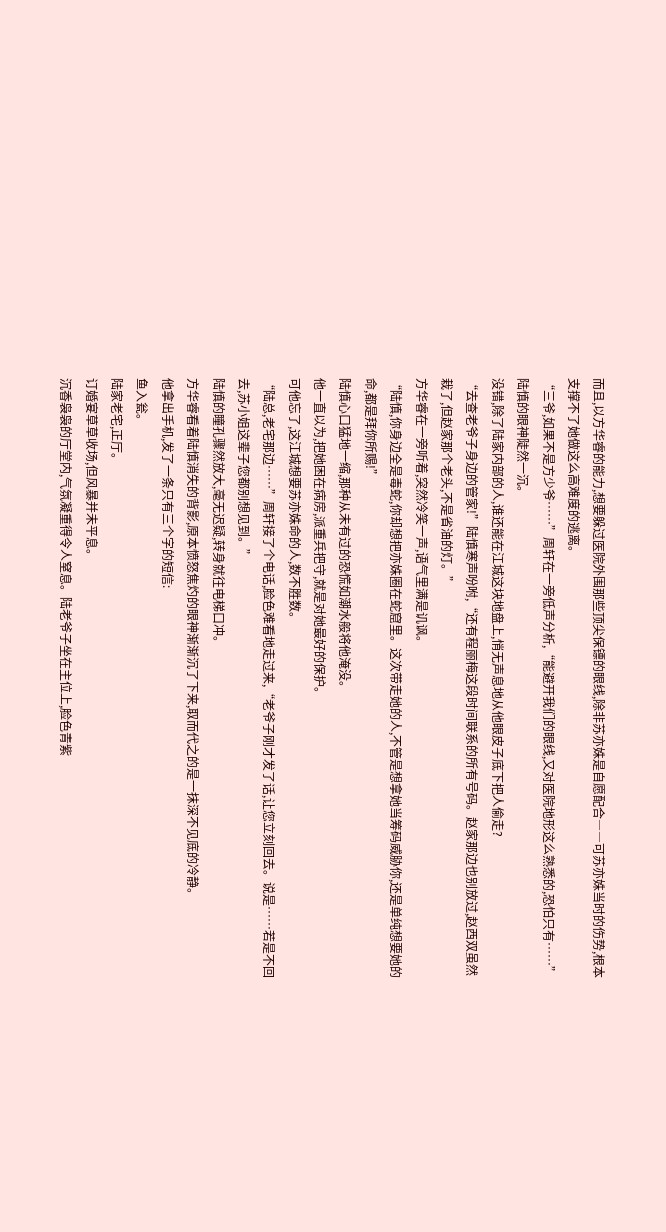而且,以方华睿的能力,想要躲过医院外围那些顶尖保镖的眼线,除非苏亦姝是自愿配合――可苏亦姝当时的伤势,根本支撑不了她做这么高难度的逃离。
“三爷,如果不是方少爷……”周轩在一旁低声分析,“能避开我们的眼线,又对医院地形这么熟悉的,恐怕只有……”
陆慎的眼神陡然一沉。
没错,除了陆家内部的人,谁还能在江城这块地盘上,悄无声息地从他眼皮子底下把人偷走?
“去查老爷子身边的管家!”陆慎寒声吩咐,“还有程丽梅这段时间联系的所有号码。赵家那边也别放过,赵西双虽然栽了,但赵家那个老头,不是省油的灯。”
方华睿在一旁听着,突然冷笑一声,语气里满是讥讽。
“陆慎,你身边全是毒蛇,你却想把亦姝圈在蛇窟里。这次带走她的人,不管是想拿她当筹码威胁你,还是单纯想要她的命,都是拜你所赐!”
陆慎心口猛地一缩,那种从未有过的恐慌如潮水般将他淹没。
他一直以为,把她困在病房,派重兵把守,就是对她最好的保护。
可他忘了,这江城想要苏亦姝命的人,数不胜数。
“陆总,老宅那边……”周轩接了个电话,脸色难看地走过来,“老爷子刚才发了话,让您立刻回去。说是……若是不回去,苏小姐这辈子您都别想见到。”
陆慎的瞳孔骤然放大,毫无迟疑,转身就往电梯口冲。
方华睿看着陆慎消失的背影,原本愤怒焦灼的眼神渐渐沉了下来,取而代之的是一抹深不见底的冷静。
他拿出手机,发了一条只有三个字的短信:
鱼入瓮。
陆家老宅,正厅。
订婚宴草草收场,但风暴并未平息。
沉香袅袅的厅堂内,气氛凝重得令人窒息。陆老爷子坐在主位上,脸色青紫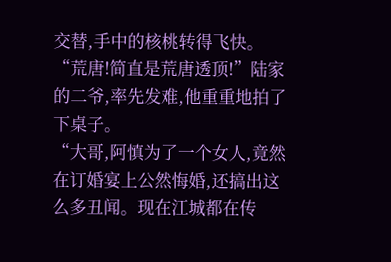交替,手中的核桃转得飞快。
“荒唐!简直是荒唐透顶!”陆家的二爷,率先发难,他重重地拍了下桌子。
“大哥,阿慎为了一个女人,竟然在订婚宴上公然悔婚,还搞出这么多丑闻。现在江城都在传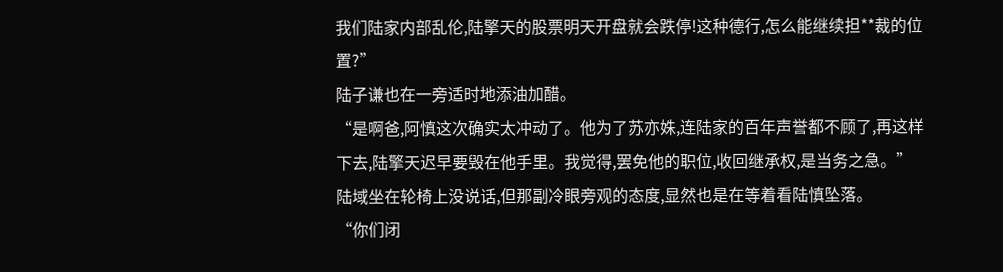我们陆家内部乱伦,陆擎天的股票明天开盘就会跌停!这种德行,怎么能继续担**裁的位置?”
陆子谦也在一旁适时地添油加醋。
“是啊爸,阿慎这次确实太冲动了。他为了苏亦姝,连陆家的百年声誉都不顾了,再这样下去,陆擎天迟早要毁在他手里。我觉得,罢免他的职位,收回继承权,是当务之急。”
陆域坐在轮椅上没说话,但那副冷眼旁观的态度,显然也是在等着看陆慎坠落。
“你们闭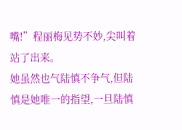嘴!”程丽梅见势不妙,尖叫着站了出来。
她虽然也气陆慎不争气,但陆慎是她唯一的指望,一旦陆慎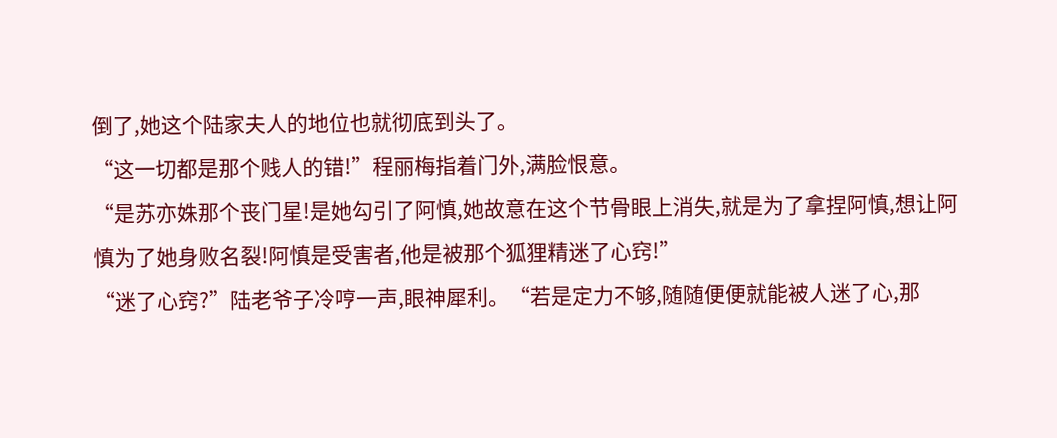倒了,她这个陆家夫人的地位也就彻底到头了。
“这一切都是那个贱人的错!”程丽梅指着门外,满脸恨意。
“是苏亦姝那个丧门星!是她勾引了阿慎,她故意在这个节骨眼上消失,就是为了拿捏阿慎,想让阿慎为了她身败名裂!阿慎是受害者,他是被那个狐狸精迷了心窍!”
“迷了心窍?”陆老爷子冷哼一声,眼神犀利。“若是定力不够,随随便便就能被人迷了心,那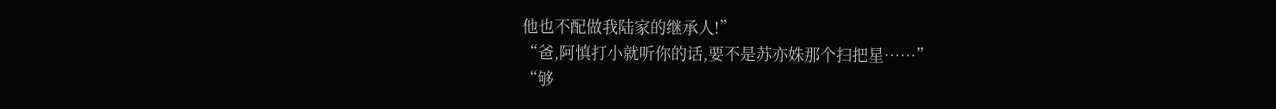他也不配做我陆家的继承人!”
“爸,阿慎打小就听你的话,要不是苏亦姝那个扫把星……”
“够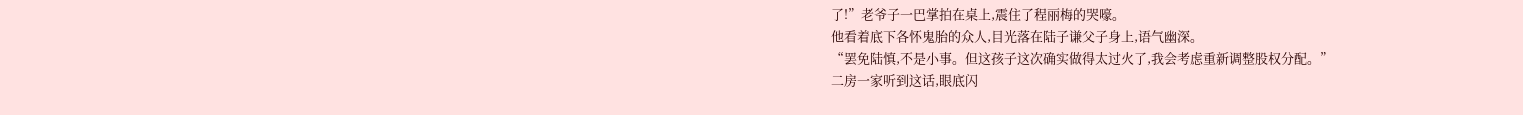了!”老爷子一巴掌拍在桌上,震住了程丽梅的哭嚎。
他看着底下各怀鬼胎的众人,目光落在陆子谦父子身上,语气幽深。
“罢免陆慎,不是小事。但这孩子这次确实做得太过火了,我会考虑重新调整股权分配。”
二房一家听到这话,眼底闪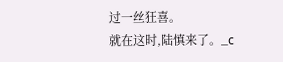过一丝狂喜。
就在这时,陆慎来了。_c